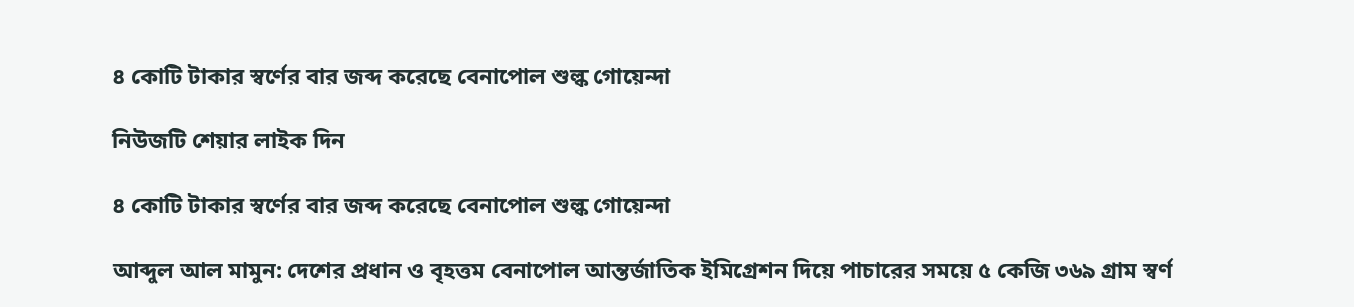৪ কোটি টাকার স্বর্ণের বার জব্দ করেছে বেনাপোল শুল্ক গোয়েন্দা

নিউজটি শেয়ার লাইক দিন

৪ কোটি টাকার স্বর্ণের বার জব্দ করেছে বেনাপোল শুল্ক গোয়েন্দা

আব্দুল আল মামুন: দেশের প্রধান ও বৃহত্তম বেনাপোল আন্তর্জাতিক ইমিগ্রেশন দিয়ে পাচারের সময়ে ৫ কেজি ৩৬৯ গ্রাম স্বর্ণ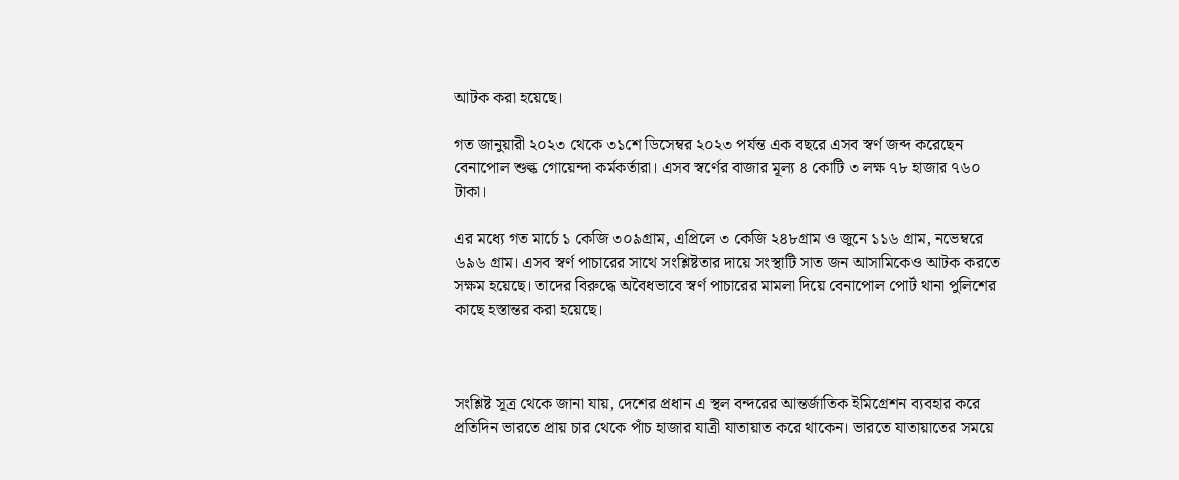আটক করা হয়েছে।

গত জানুয়ারী ২০২৩ থেকে ৩১শে ডিসেম্বর ২০২৩ পর্যন্ত এক বছরে এসব স্বর্ণ জব্দ করেছেন বেনাপোল শুল্ক গোয়েন্দা কর্মকর্তারা। এসব স্বর্ণের বাজার মূল্য ৪ কোটি ৩ লক্ষ ৭৮ হাজার ৭৬০ টাকা।

এর মধ্যে গত মার্চে ১ কেজি ৩০৯গ্রাম, এপ্রিলে ৩ কেজি ২৪৮গ্রাম ও জুনে ১১৬ গ্রাম, নভেম্বরে ৬৯৬ গ্রাম। এসব স্বর্ণ পাচারের সাথে সংশ্লিষ্টতার দায়ে সংস্থাটি সাত জন আসামিকেও আটক করতে সক্ষম হয়েছে। তাদের বিরুদ্ধে অবৈধভাবে স্বর্ণ পাচারের মামলা দিয়ে বেনাপোল পোর্ট থানা পুলিশের কাছে হস্তান্তর করা হয়েছে।



সংশ্লিষ্ট সূত্র থেকে জানা যায়, দেশের প্রধান এ স্থল বন্দরের আন্তর্জাতিক ইমিগ্রেশন ব্যবহার করে প্রতিদিন ভারতে প্রায় চার থেকে পাঁচ হাজার যাত্রী যাতায়াত করে থাকেন। ভারতে যাতায়াতের সময়ে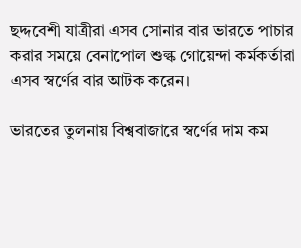ছদ্দবেশী যাত্রীরা এসব সোনার বার ভারতে পাচার করার সময়ে বেনাপোল শুল্ক গোয়েন্দা কর্মকর্তারা এসব স্বর্ণের বার আটক করেন।

ভারতের তুলনায় বিশ্ববাজারে স্বর্ণের দাম কম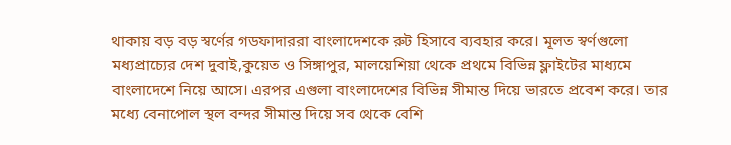থাকায় বড় বড় স্বর্ণের গডফাদাররা বাংলাদেশকে রুট হিসাবে ব্যবহার করে। মূলত স্বর্ণগুলো মধ্যপ্রাচ্যের দেশ দুবাই,কুয়েত ও সিঙ্গাপুর, মালয়েশিয়া থেকে প্রথমে বিভিন্ন ফ্লাইটের মাধ্যমে বাংলাদেশে নিয়ে আসে। এরপর এগুলা বাংলাদেশের বিভিন্ন সীমান্ত দিয়ে ভারতে প্রবেশ করে। তার মধ্যে বেনাপোল স্থল বন্দর সীমান্ত দিয়ে সব থেকে বেশি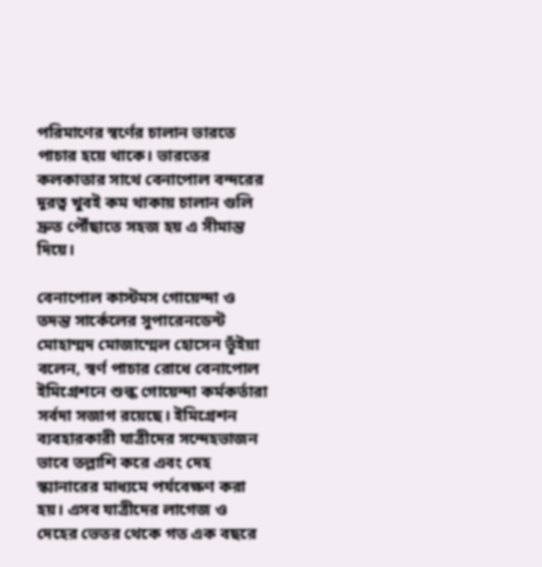পরিমাণের স্বর্ণের চালান ভারতে পাচার হয়ে থাকে। ভারতের কলকাতার সাথে বেনাপোল বন্দরের  দূরত্ব খুবই কম থাকায় চালান গুলি দ্রুত পৌঁছাতে সহজ হয় এ সীমান্ত দিয়ে।

বেনাপোল কাস্টমস গোয়েন্দা ও তদন্ত সার্কেলের সুপারেনডেন্ট মোহাম্মদ মোজাম্মেল হোসেন ভূঁইয়া বলেন, স্বর্ণ পাচার রোধে বেনাপোল ইমিগ্রেশনে শুল্ক গোয়েন্দা কর্মকর্তারা সর্বদা সজাগ রয়েছে। ইমিগ্রেশন ব্যবহারকারী যাত্রীদের সন্দেহভাজন ভাবে তল্লাশি করে এবং দেহ স্ক্যানারের মাধ্যমে পর্যবেক্ষণ করা হয়। এসব যাত্রীদের লাগেজ ও দেহের ভেতর থেকে গত এক বছরে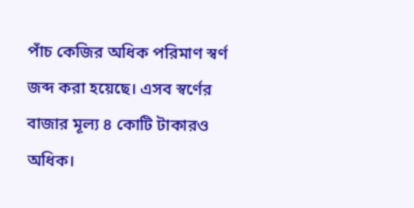পাঁচ কেজির অধিক পরিমাণ স্বর্ণ জব্দ করা হয়েছে। এসব স্বর্ণের বাজার মূল্য ৪ কোটি টাকারও অধিক।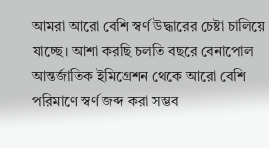আমরা আরো বেশি স্বর্ণ উদ্ধারের চেষ্টা চালিয়ে যাচ্ছে। আশা করছি চলতি বছরে বেনাপোল আন্তর্জাতিক ইমিগ্রেশন থেকে আরো বেশি পরিমাণে স্বর্ণ জব্দ করা সম্ভব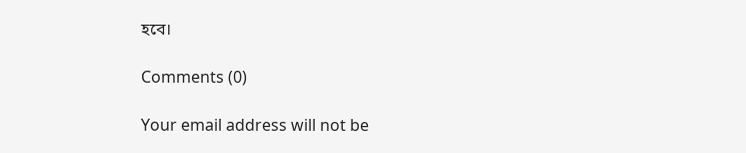হবে।

Comments (0)

Your email address will not be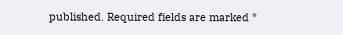published. Required fields are marked *